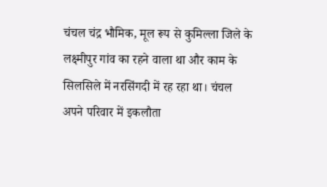चंचल चंद्र भौमिक, मूल रूप से कुमिल्ला जिले के लक्ष्मीपुर गांव का रहने वाला था और काम के सिलसिले में नरसिंगदी में रह रहा था। चंचल अपने परिवार में इकलौता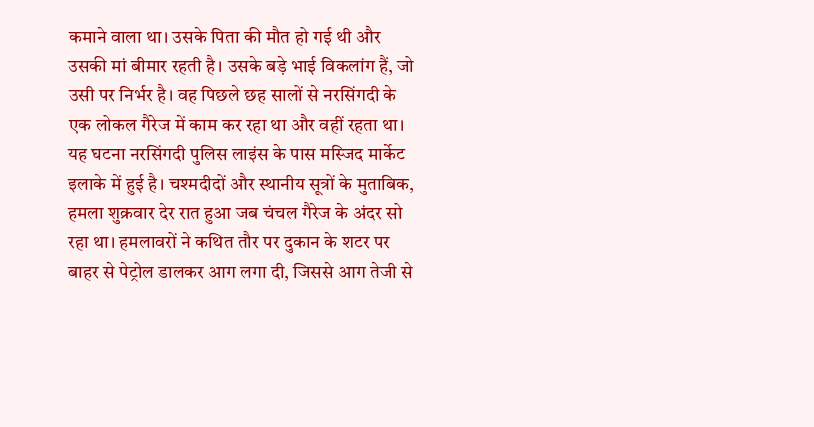कमाने वाला था। उसके पिता की मौत हो गई थी और उसकी मां बीमार रहती है। उसके बड़े भाई विकलांग हैं, जो उसी पर निर्भर है। वह पिछले छह सालों से नरसिंगदी के एक लोकल गैरेज में काम कर रहा था और वहीं रहता था। यह घटना नरसिंगदी पुलिस लाइंस के पास मस्जिद मार्केट इलाके में हुई है। चश्मदीदों और स्थानीय सूत्रों के मुताबिक, हमला शुक्रवार देर रात हुआ जब चंचल गैरेज के अंदर सो रहा था। हमलावरों ने कथित तौर पर दुकान के शटर पर बाहर से पेट्रोल डालकर आग लगा दी, जिससे आग तेजी से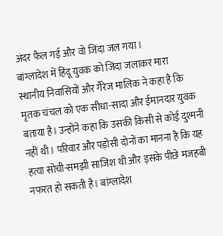अंदर फैल गई और वो जिंदा जल गया।
बांग्लादेश में हिंदू युवक को जिंदा जलाकर मारा
स्थानीय निवासियों और गैरेज मालिक ने कहा है कि मृतक चंचल को एक सीधा-सादा और ईमानदार युवक बताया है। उन्होंने कहा कि उसकी किसी से कोई दुश्मनी नहीं थी। परिवार और पड़ोसी दोनों का मानना है कि यह हत्या सोची-समझी साजिश थी और इसके पीछे मजहबी नफरत हो सकती है। बांग्लादेश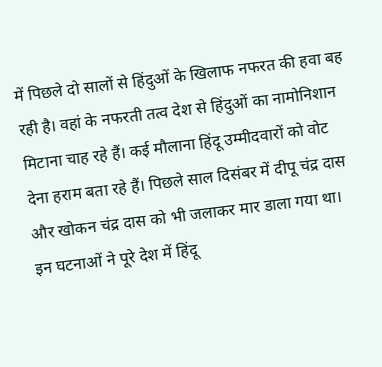में पिछले दो सालों से हिंदुओं के खिलाफ नफरत की हवा बह रही है। वहां के नफरती तत्व देश से हिंदुओं का नामोनिशान मिटाना चाह रहे हैं। कई मौलाना हिंदू उम्मीदवारों को वोट देना हराम बता रहे हैं। पिछले साल दिसंबर में दीपू चंद्र दास और खोकन चंद्र दास को भी जलाकर मार डाला गया था। इन घटनाओं ने पूरे देश में हिंदू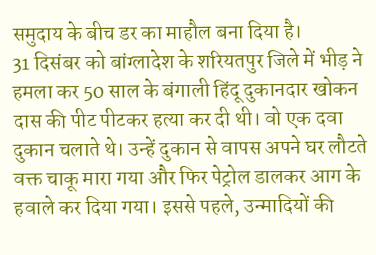समुदाय के बीच डर का माहौल बना दिया है।
31 दिसंबर को बांग्लादेश के शरियतपुर जिले में भीड़ ने हमला कर 50 साल के बंगाली हिंदू दुकानदार खोकन दास की पीट पीटकर हत्या कर दी थी। वो एक दवा दुकान चलाते थे। उन्हें दुकान से वापस अपने घर लौटते वक्त चाकू मारा गया और फिर पेट्रोल डालकर आग के हवाले कर दिया गया। इससे पहले, उन्मादियों की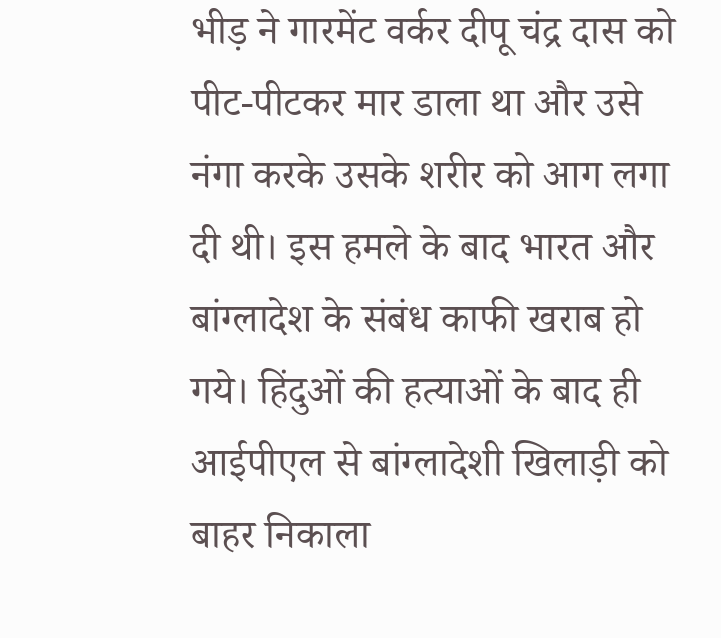भीड़ ने गारमेंट वर्कर दीपू चंद्र दास को पीट-पीटकर मार डाला था और उसे नंगा करके उसके शरीर को आग लगा दी थी। इस हमले के बाद भारत और बांग्लादेश के संबंध काफी खराब हो गये। हिंदुओं की हत्याओं के बाद ही आईपीएल से बांग्लादेशी खिलाड़ी को बाहर निकाला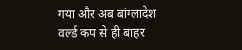गया और अब बांग्लादेश वर्ल्ड कप से ही बाहर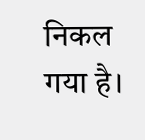निकल गया है।